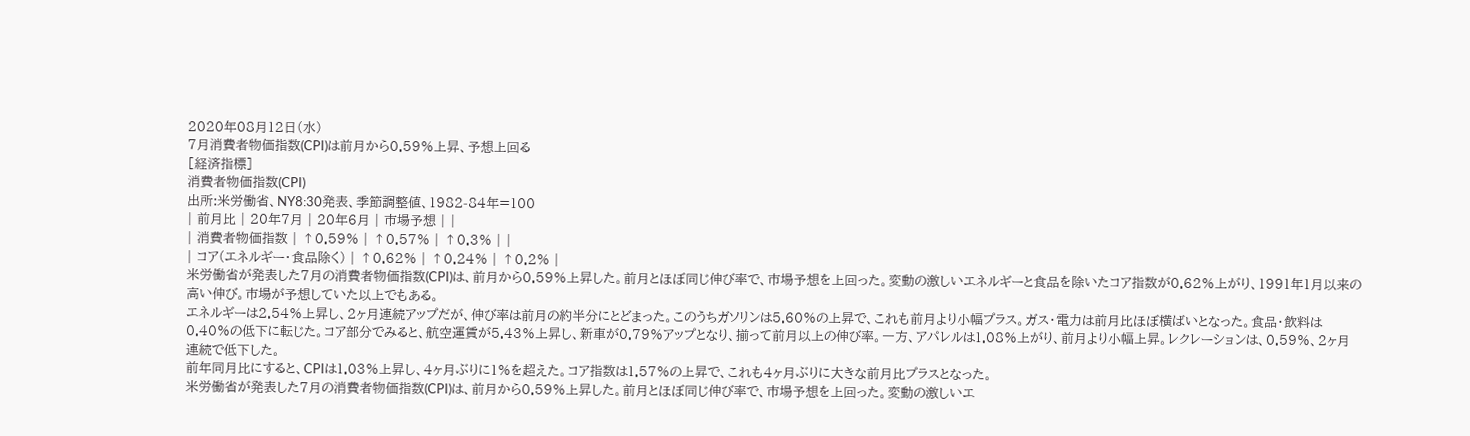2020年08月12日(水)
7月消費者物価指数(CPI)は前月から0.59%上昇、予想上回る
[経済指標]
消費者物価指数(CPI)
出所:米労働省、NY8:30発表、季節調整値、1982-84年=100
| 前月比 | 20年7月 | 20年6月 | 市場予想 | |
| 消費者物価指数 | ↑0.59% | ↑0.57% | ↑0.3% | |
| コア(エネルギー・食品除く) | ↑0.62% | ↑0.24% | ↑0.2% |
米労働省が発表した7月の消費者物価指数(CPI)は、前月から0.59%上昇した。前月とほぼ同じ伸び率で、市場予想を上回った。変動の激しいエネルギーと食品を除いたコア指数が0.62%上がり、1991年1月以来の高い伸び。市場が予想していた以上でもある。
エネルギーは2.54%上昇し、2ヶ月連続アップだが、伸び率は前月の約半分にとどまった。このうちガソリンは5.60%の上昇で、これも前月より小幅プラス。ガス・電力は前月比ほぼ横ばいとなった。食品・飲料は0.40%の低下に転じた。コア部分でみると、航空運賃が5.43%上昇し、新車が0.79%アップとなり、揃って前月以上の伸び率。一方、アパレルは1.08%上がり、前月より小幅上昇。レクレーションは、0.59%、2ヶ月連続で低下した。
前年同月比にすると、CPIは1.03%上昇し、4ヶ月ぶりに1%を超えた。コア指数は1.57%の上昇で、これも4ヶ月ぶりに大きな前月比プラスとなった。
米労働省が発表した7月の消費者物価指数(CPI)は、前月から0.59%上昇した。前月とほぼ同じ伸び率で、市場予想を上回った。変動の激しいエ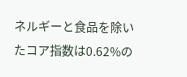ネルギーと食品を除いたコア指数は0.62%の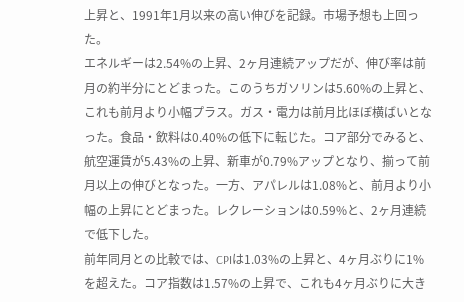上昇と、1991年1月以来の高い伸びを記録。市場予想も上回った。
エネルギーは2.54%の上昇、2ヶ月連続アップだが、伸び率は前月の約半分にとどまった。このうちガソリンは5.60%の上昇と、これも前月より小幅プラス。ガス・電力は前月比ほぼ横ばいとなった。食品・飲料は0.40%の低下に転じた。コア部分でみると、航空運賃が5.43%の上昇、新車が0.79%アップとなり、揃って前月以上の伸びとなった。一方、アパレルは1.08%と、前月より小幅の上昇にとどまった。レクレーションは0.59%と、2ヶ月連続で低下した。
前年同月との比較では、CPIは1.03%の上昇と、4ヶ月ぶりに1%を超えた。コア指数は1.57%の上昇で、これも4ヶ月ぶりに大き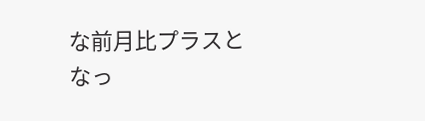な前月比プラスとなっ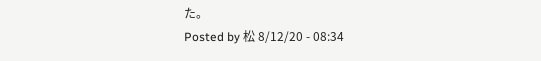た。
Posted by 松 8/12/20 - 08:34